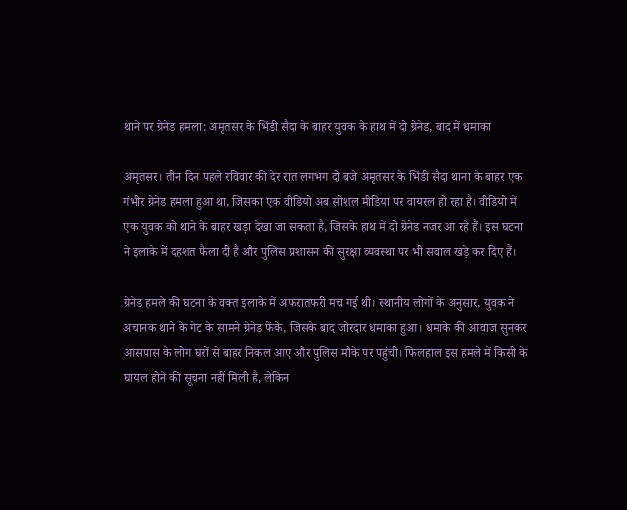थाने पर ग्रेनेड हमला: अमृतसर के भिंडी सैदा के बाहर युवक के हाथ में दो ग्रेनेड, बाद में धमाका

अमृतसर। तीन दिन पहले रविवार की देर रात लगभग दो बजे अमृतसर के भिंडी सैदा थाना के बाहर एक गंभीर ग्रेनेड हमला हुआ था, जिसका एक वीडियो अब सोशल मीडिया पर वायरल हो रहा है। वीडियो में एक युवक को थाने के बाहर खड़ा देखा जा सकता है, जिसके हाथ में दो ग्रेनेड नजर आ रहे हैं। इस घटना ने इलाके में दहशत फैला दी है और पुलिस प्रशासन की सुरक्षा व्यवस्था पर भी सवाल खड़े कर दिए हैं।

ग्रेनेड हमले की घटना के वक्त इलाके में अफरातफरी मच गई थी। स्थानीय लोगों के अनुसार, युवक ने अचानक थाने के गेट के सामने ग्रेनेड फेंके, जिसके बाद जोरदार धमाका हुआ। धमाके की आवाज सुनकर आसपास के लोग घरों से बाहर निकल आए और पुलिस मौके पर पहुंची। फिलहाल इस हमले में किसी के घायल होने की सूचना नहीं मिली है, लेकिन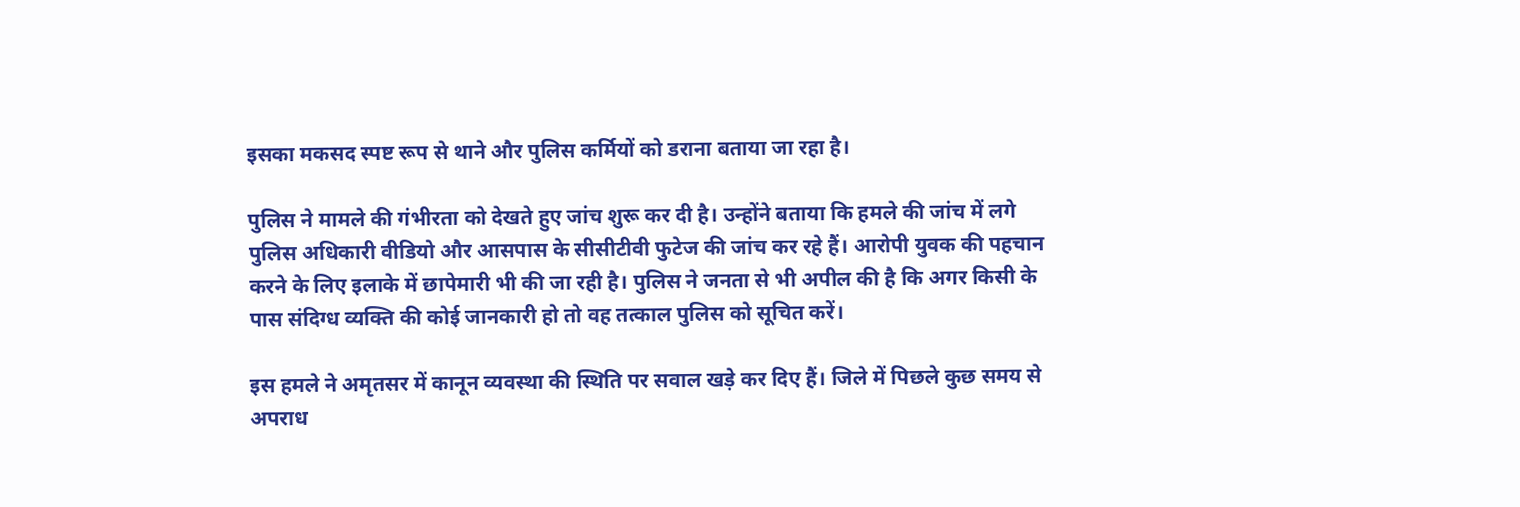इसका मकसद स्पष्ट रूप से थाने और पुलिस कर्मियों को डराना बताया जा रहा है।

पुलिस ने मामले की गंभीरता को देखते हुए जांच शुरू कर दी है। उन्होंने बताया कि हमले की जांच में लगे पुलिस अधिकारी वीडियो और आसपास के सीसीटीवी फुटेज की जांच कर रहे हैं। आरोपी युवक की पहचान करने के लिए इलाके में छापेमारी भी की जा रही है। पुलिस ने जनता से भी अपील की है कि अगर किसी के पास संदिग्ध व्यक्ति की कोई जानकारी हो तो वह तत्काल पुलिस को सूचित करें।

इस हमले ने अमृतसर में कानून व्यवस्था की स्थिति पर सवाल खड़े कर दिए हैं। जिले में पिछले कुछ समय से अपराध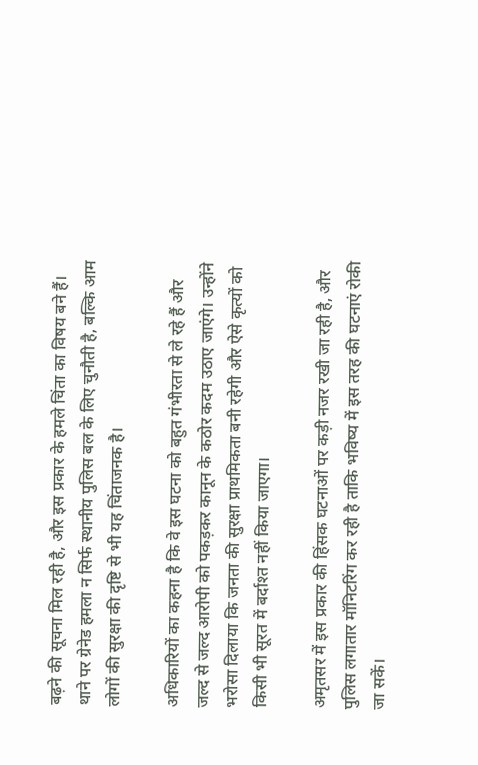बढ़ने की सूचना मिल रही है, और इस प्रकार के हमले चिंता का विषय बने हैं। थाने पर ग्रेनेड हमला न सिर्फ स्थानीय पुलिस बल के लिए चुनौती है, बल्कि आम लोगों की सुरक्षा की दृष्टि से भी यह चिंताजनक है।

अधिकारियों का कहना है कि वे इस घटना को बहुत गंभीरता से ले रहे हैं और जल्द से जल्द आरोपी को पकड़कर कानून के कठोर कदम उठाए जाएंगे। उन्होंने भरोसा दिलाया कि जनता की सुरक्षा प्राथमिकता बनी रहेगी और ऐसे कृत्यों को किसी भी सूरत में बर्दाश्त नहीं किया जाएगा।

अमृतसर में इस प्रकार की हिंसक घटनाओं पर कड़ी नजर रखी जा रही है, और पुलिस लगातार मॉनिटरिंग कर रही है ताकि भविष्य में इस तरह की घटनाएं रोकी जा सकें।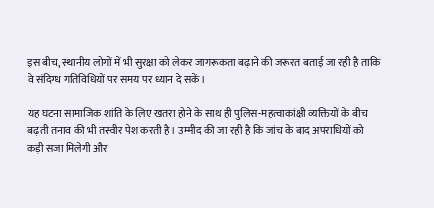इस बीच, स्थानीय लोगों में भी सुरक्षा को लेकर जागरूकता बढ़ाने की जरूरत बताई जा रही है ताकि वे संदिग्ध गतिविधियों पर समय पर ध्यान दे सकें।

यह घटना सामाजिक शांति के लिए खतरा होने के साथ ही पुलिस-महत्वाकांक्षी व्यक्तियों के बीच बढ़ती तनाव की भी तस्वीर पेश करती है। उम्मीद की जा रही है कि जांच के बाद अपराधियों को कड़ी सजा मिलेगी और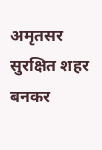अमृतसर सुरक्षित शहर बनकर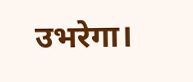उभरेगा।